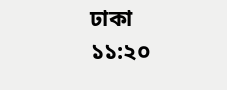ঢাকা ১১:২০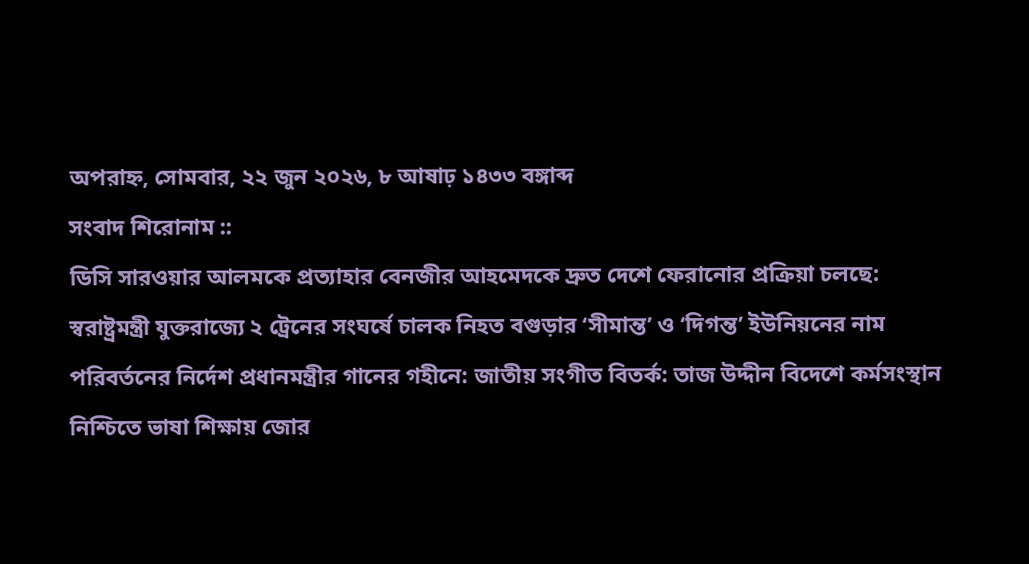অপরাহ্ন, সোমবার, ২২ জুন ২০২৬, ৮ আষাঢ় ১৪৩৩ বঙ্গাব্দ
সংবাদ শিরোনাম ::
ডিসি সারওয়ার আলমকে প্রত্যাহার বেনজীর আহমেদকে দ্রুত দেশে ফেরানোর প্রক্রিয়া চলছে: স্বরাষ্ট্রমন্ত্রী যুক্তরাজ্যে ২ ট্রেনের সংঘর্ষে চালক নিহত বগুড়ার ‘সীমান্ত’ ও ‘দিগন্ত’ ইউনিয়নের নাম পরিবর্তনের নির্দেশ প্রধানমন্ত্রীর গানের গহীনে: জাতীয় সংগীত বিতর্ক: তাজ উদ্দীন বিদেশে কর্মসংস্থান নিশ্চিতে ভাষা শিক্ষায় জোর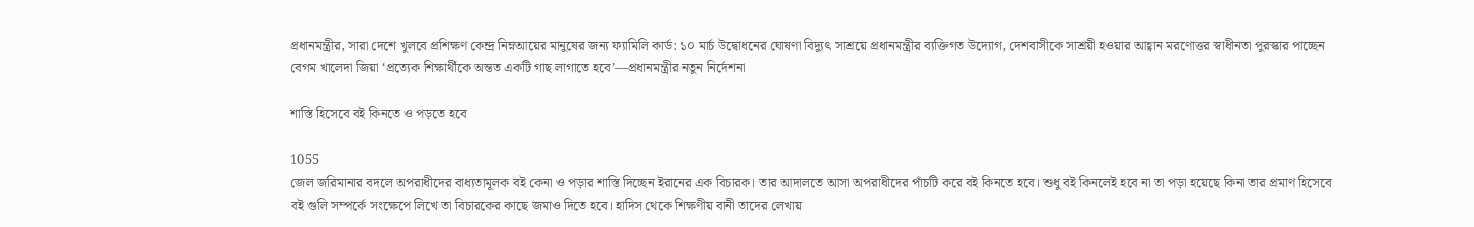প্রধানমন্ত্রীর, সারা দেশে খুলবে প্রশিক্ষণ কেন্দ্র নিম্নআয়ের মানুষের জন্য ফ্যামিলি কার্ড: ১০ মার্চ উদ্বোধনের ঘোষণা বিদ্যুৎ সাশ্রয়ে প্রধানমন্ত্রীর ব্যক্তিগত উদ্যোগ, দেশবাসীকে সাশ্রয়ী হওয়ার আহ্বান মরণোত্তর স্বাধীনতা পুরস্কার পাচ্ছেন বেগম খালেদা জিয়া ‘প্রত্যেক শিক্ষার্থীকে অন্তত একটি গাছ লাগাতে হবে’—প্রধানমন্ত্রীর নতুন নির্দেশনা

শাস্তি হিসেবে বই কিনতে ও পড়তে হবে

1055
জেল জরিমানার বদলে অপরাধীদের বাধ্যতামূলক বই কেনা ও পড়ার শাস্তি দিচ্ছেন ইরানের এক বিচারক। তার আদালতে আসা অপরাধীদের পাঁচটি করে বই কিনতে হবে। শুধু বই কিনলেই হবে না তা পড়া হয়েছে কিনা তার প্রমাণ হিসেবে বই গুলি সম্পর্কে সংক্ষেপে লিখে তা বিচারকের কাছে জমাও দিতে হবে। হাদিস থেকে শিক্ষণীয় বানী তাদের লেখায়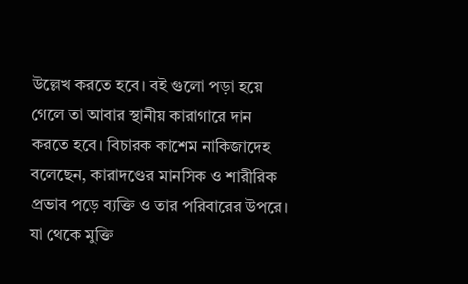উল্লেখ করতে হবে। বই গুলো পড়া হয়ে গেলে তা আবার স্থানীয় কারাগারে দান করতে হবে। বিচারক কাশেম নাকিজাদেহ বলেছেন, কারাদণ্ডের মানসিক ও শারীরিক প্রভাব পড়ে ব্যক্তি ও তার পরিবারের উপরে। যা থেকে মুক্তি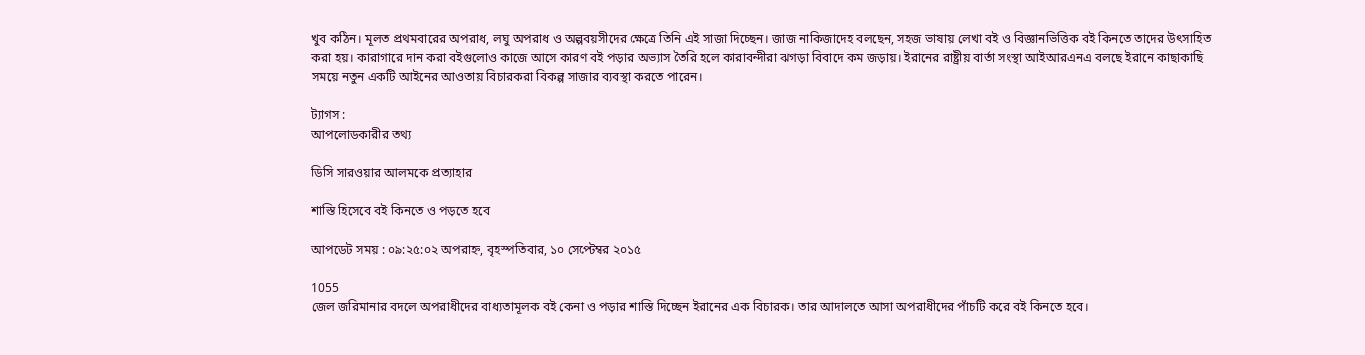খুব কঠিন। মূলত প্রথমবারের অপরাধ, লঘু অপরাধ ও অল্পবয়সীদের ক্ষেত্রে তিনি এই সাজা দিচ্ছেন। জাজ নাকিজাদেহ বলছেন, সহজ ভাষায় লেখা বই ও বিজ্ঞানভিত্তিক বই কিনতে তাদের উৎসাহিত করা হয়। কারাগারে দান করা বইগুলোও কাজে আসে কারণ বই পড়ার অভ্যাস তৈরি হলে কারাবন্দীরা ঝগড়া বিবাদে কম জড়ায়। ইরানের রাষ্ট্রীয় বার্তা সংস্থা আইআরএনএ বলছে ইরানে কাছাকাছি সময়ে নতুন একটি আইনের আওতায় বিচারকরা বিকল্প সাজার ব্যবস্থা করতে পারেন।

ট্যাগস :
আপলোডকারীর তথ্য

ডিসি সারওয়ার আলমকে প্রত্যাহার

শাস্তি হিসেবে বই কিনতে ও পড়তে হবে

আপডেট সময় : ০৯:২৫:০২ অপরাহ্ন, বৃহস্পতিবার, ১০ সেপ্টেম্বর ২০১৫

1055
জেল জরিমানার বদলে অপরাধীদের বাধ্যতামূলক বই কেনা ও পড়ার শাস্তি দিচ্ছেন ইরানের এক বিচারক। তার আদালতে আসা অপরাধীদের পাঁচটি করে বই কিনতে হবে।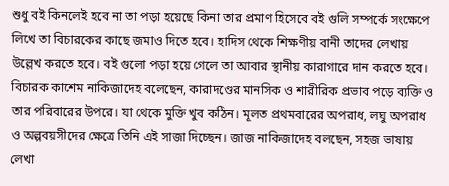শুধু বই কিনলেই হবে না তা পড়া হয়েছে কিনা তার প্রমাণ হিসেবে বই গুলি সম্পর্কে সংক্ষেপে লিখে তা বিচারকের কাছে জমাও দিতে হবে। হাদিস থেকে শিক্ষণীয় বানী তাদের লেখায় উল্লেখ করতে হবে। বই গুলো পড়া হয়ে গেলে তা আবার স্থানীয় কারাগারে দান করতে হবে। বিচারক কাশেম নাকিজাদেহ বলেছেন, কারাদণ্ডের মানসিক ও শারীরিক প্রভাব পড়ে ব্যক্তি ও তার পরিবারের উপরে। যা থেকে মুক্তি খুব কঠিন। মূলত প্রথমবারের অপরাধ, লঘু অপরাধ ও অল্পবয়সীদের ক্ষেত্রে তিনি এই সাজা দিচ্ছেন। জাজ নাকিজাদেহ বলছেন, সহজ ভাষায় লেখা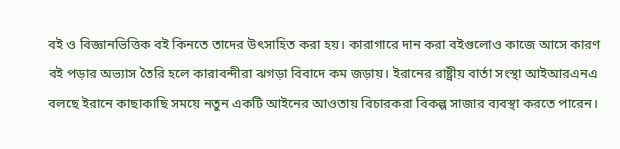বই ও বিজ্ঞানভিত্তিক বই কিনতে তাদের উৎসাহিত করা হয়। কারাগারে দান করা বইগুলোও কাজে আসে কারণ বই পড়ার অভ্যাস তৈরি হলে কারাবন্দীরা ঝগড়া বিবাদে কম জড়ায়। ইরানের রাষ্ট্রীয় বার্তা সংস্থা আইআরএনএ বলছে ইরানে কাছাকাছি সময়ে নতুন একটি আইনের আওতায় বিচারকরা বিকল্প সাজার ব্যবস্থা করতে পারেন।